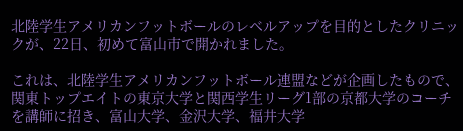北陸学生アメリカンフットボールのレベルアップを目的としたクリニックが、22日、初めて富山市で開かれました。

これは、北陸学生アメリカンフットボール連盟などが企画したもので、関東トップエイトの東京大学と関西学生リーグ1部の京都大学のコーチを講師に招き、富山大学、金沢大学、福井大学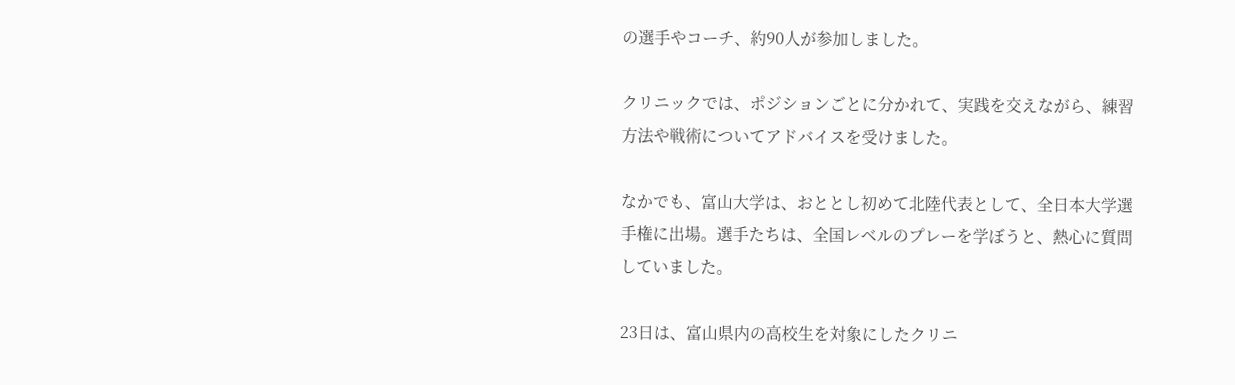の選手やコーチ、約90人が参加しました。

クリニックでは、ポジションごとに分かれて、実践を交えながら、練習方法や戦術についてアドバイスを受けました。

なかでも、富山大学は、おととし初めて北陸代表として、全日本大学選手権に出場。選手たちは、全国レベルのプレーを学ぼうと、熱心に質問していました。

23日は、富山県内の高校生を対象にしたクリニ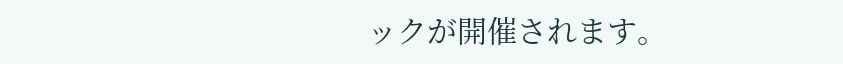ックが開催されます。